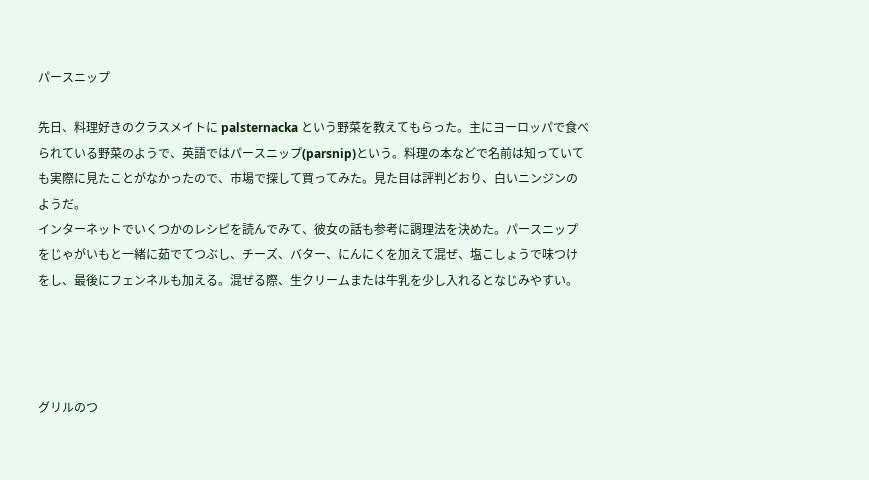パースニップ

先日、料理好きのクラスメイトに palsternacka という野菜を教えてもらった。主にヨーロッパで食べられている野菜のようで、英語ではパースニップ(parsnip)という。料理の本などで名前は知っていても実際に見たことがなかったので、市場で探して買ってみた。見た目は評判どおり、白いニンジンのようだ。
インターネットでいくつかのレシピを読んでみて、彼女の話も参考に調理法を決めた。パースニップをじゃがいもと一緒に茹でてつぶし、チーズ、バター、にんにくを加えて混ぜ、塩こしょうで味つけをし、最後にフェンネルも加える。混ぜる際、生クリームまたは牛乳を少し入れるとなじみやすい。




グリルのつ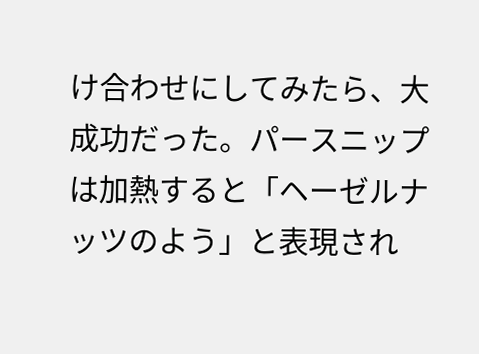け合わせにしてみたら、大成功だった。パースニップは加熱すると「ヘーゼルナッツのよう」と表現され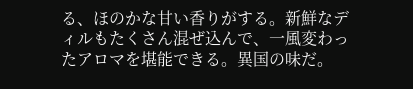る、ほのかな甘い香りがする。新鮮なディルもたくさん混ぜ込んで、一風変わったアロマを堪能できる。異国の味だ。